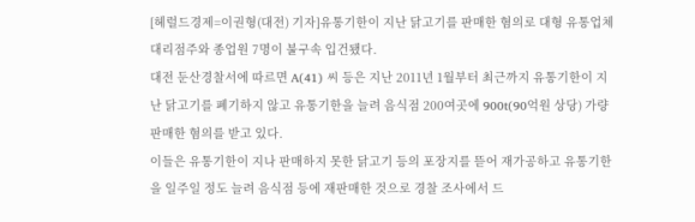[헤럴드경제=이권형(대전) 기자]유통기한이 지난 닭고기를 판매한 혐의로 대형 유통업체 대리점주와 종업원 7명이 불구속 입건됐다.
대전 둔산경찰서에 따르면 A(41) 씨 등은 지난 2011년 1월부터 최근까지 유통기한이 지난 닭고기를 폐기하지 않고 유통기한을 늘려 음식점 200여곳에 900t(90억원 상당) 가량 판매한 혐의를 받고 있다.
이들은 유통기한이 지나 판매하지 못한 닭고기 등의 포장지를 뜯어 재가공하고 유통기한을 일주일 정도 늘려 음식점 등에 재판매한 것으로 경찰 조사에서 드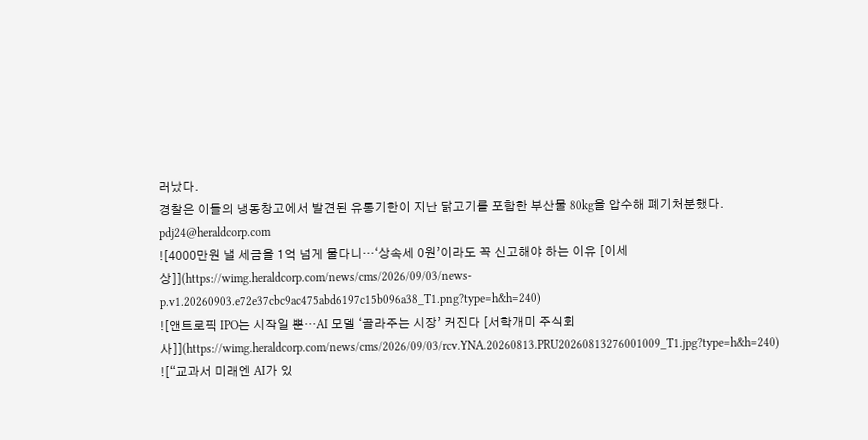러났다.
경찰은 이들의 냉동창고에서 발견된 유통기한이 지난 닭고기를 포함한 부산물 80kg을 압수해 폐기처분했다.
pdj24@heraldcorp.com
![4000만원 낼 세금을 1억 넘게 물다니…‘상속세 0원’이라도 꼭 신고해야 하는 이유 [이세상]](https://wimg.heraldcorp.com/news/cms/2026/09/03/news-p.v1.20260903.e72e37cbc9ac475abd6197c15b096a38_T1.png?type=h&h=240)
![앤트로픽 IPO는 시작일 뿐…AI 모델 ‘골라주는 시장’ 커진다 [서학개미 주식회사]](https://wimg.heraldcorp.com/news/cms/2026/09/03/rcv.YNA.20260813.PRU20260813276001009_T1.jpg?type=h&h=240)
![“교과서 미래엔 AI가 있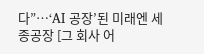다”…‘AI 공장’된 미래엔 세종공장 [그 회사 어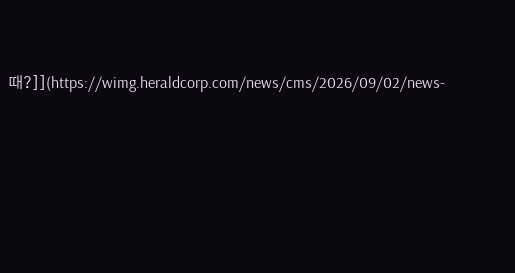때?]](https://wimg.heraldcorp.com/news/cms/2026/09/02/news-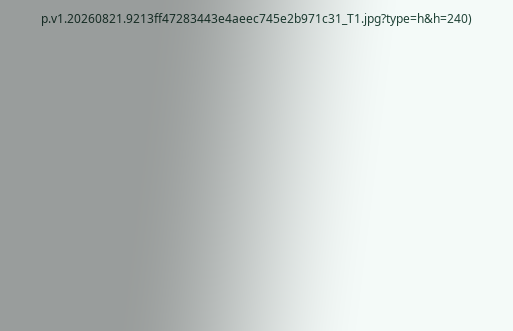p.v1.20260821.9213ff47283443e4aeec745e2b971c31_T1.jpg?type=h&h=240)